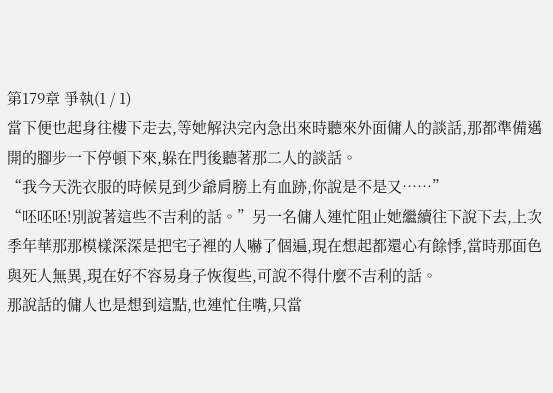第179章 爭執(1 / 1)
當下便也起身往樓下走去,等她解決完內急出來時聽來外面傭人的談話,那都準備邁開的腳步一下停頓下來,躲在門後聽著那二人的談話。
“我今天洗衣服的時候見到少爺肩膀上有血跡,你說是不是又……”
“呸呸呸!別說著這些不吉利的話。”另一名傭人連忙阻止她繼續往下說下去,上次季年華那那模樣深深是把宅子裡的人嚇了個遍,現在想起都還心有餘悸,當時那面色與死人無異,現在好不容易身子恢復些,可說不得什麼不吉利的話。
那說話的傭人也是想到這點,也連忙住嘴,只當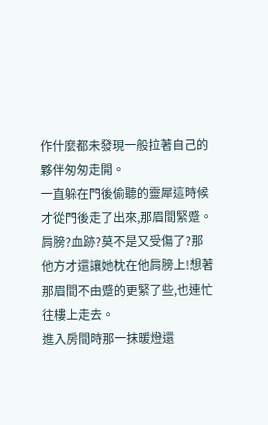作什麼都未發現一般拉著自己的夥伴匆匆走開。
一直躲在門後偷聽的靈犀這時候才從門後走了出來,那眉間緊蹙。
肩膀?血跡?莫不是又受傷了?那他方才還讓她枕在他肩膀上!想著那眉間不由蹙的更緊了些,也連忙往樓上走去。
進入房間時那一抹暖燈還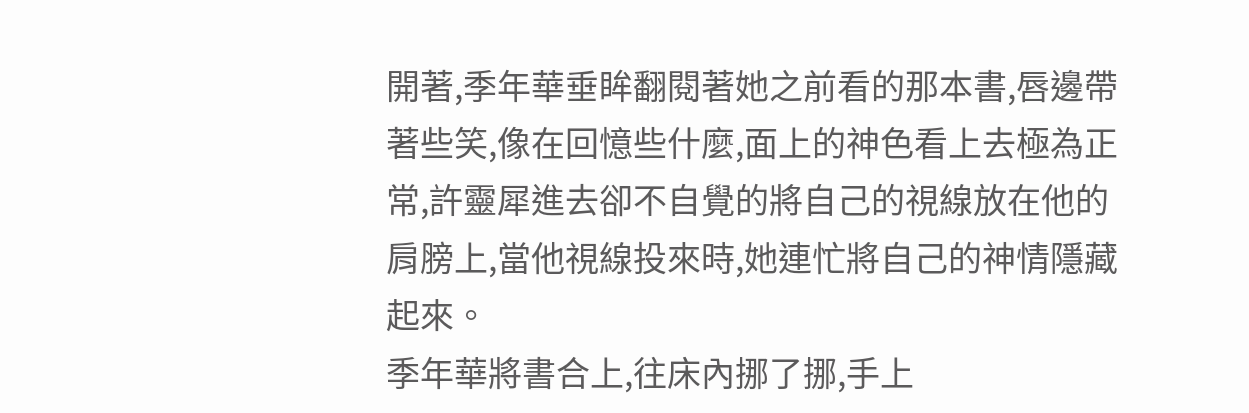開著,季年華垂眸翻閱著她之前看的那本書,唇邊帶著些笑,像在回憶些什麼,面上的神色看上去極為正常,許靈犀進去卻不自覺的將自己的視線放在他的肩膀上,當他視線投來時,她連忙將自己的神情隱藏起來。
季年華將書合上,往床內挪了挪,手上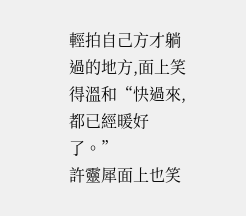輕拍自己方才躺過的地方,面上笑得溫和“快過來,都已經暖好了。”
許靈犀面上也笑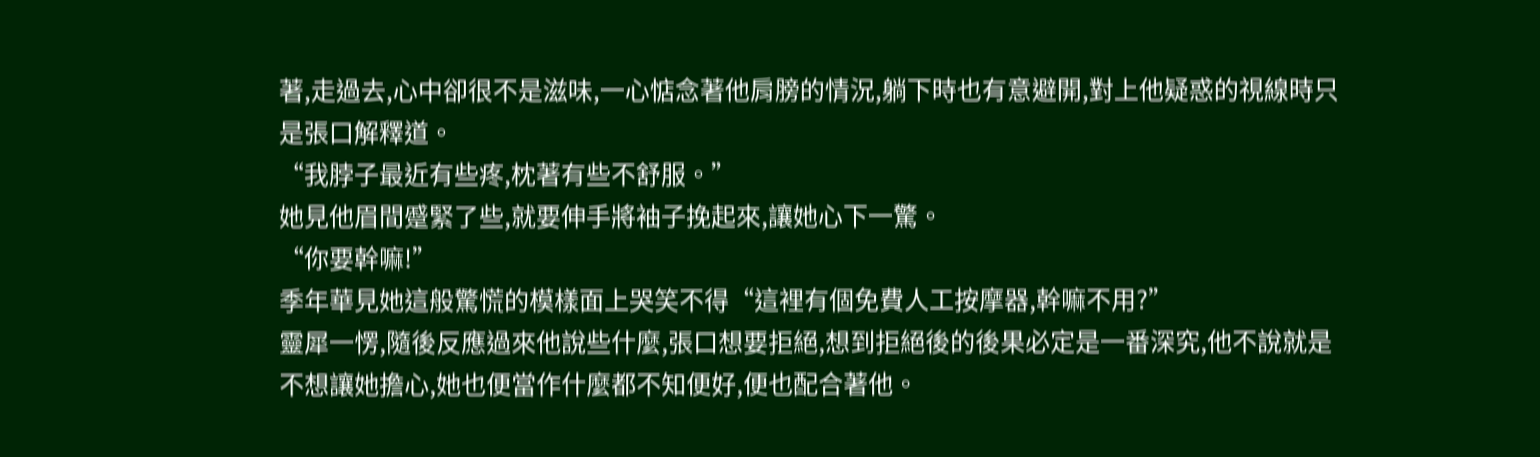著,走過去,心中卻很不是滋味,一心惦念著他肩膀的情況,躺下時也有意避開,對上他疑惑的視線時只是張口解釋道。
“我脖子最近有些疼,枕著有些不舒服。”
她見他眉間蹙緊了些,就要伸手將袖子挽起來,讓她心下一驚。
“你要幹嘛!”
季年華見她這般驚慌的模樣面上哭笑不得“這裡有個免費人工按摩器,幹嘛不用?”
靈犀一愣,隨後反應過來他說些什麼,張口想要拒絕,想到拒絕後的後果必定是一番深究,他不說就是不想讓她擔心,她也便當作什麼都不知便好,便也配合著他。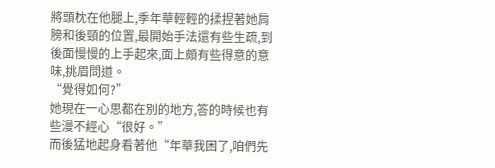將頭枕在他腿上,季年華輕輕的揉捏著她肩膀和後頸的位置,最開始手法還有些生疏,到後面慢慢的上手起來,面上頗有些得意的意味,挑眉問道。
“覺得如何?”
她現在一心思都在別的地方,答的時候也有些漫不經心“很好。”
而後猛地起身看著他“年華我困了,咱們先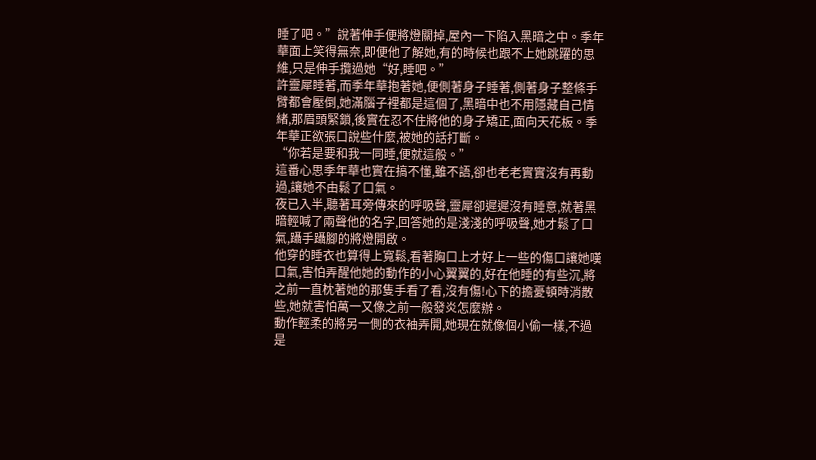睡了吧。”說著伸手便將燈關掉,屋內一下陷入黑暗之中。季年華面上笑得無奈,即便他了解她,有的時候也跟不上她跳躍的思維,只是伸手攬過她“好,睡吧。”
許靈犀睡著,而季年華抱著她,便側著身子睡著,側著身子整條手臂都會壓倒,她滿腦子裡都是這個了,黑暗中也不用隱藏自己情緒,那眉頭緊鎖,後實在忍不住將他的身子矯正,面向天花板。季年華正欲張口說些什麼,被她的話打斷。
“你若是要和我一同睡,便就這般。”
這番心思季年華也實在搞不懂,雖不語,卻也老老實實沒有再動過,讓她不由鬆了口氣。
夜已入半,聽著耳旁傳來的呼吸聲,靈犀卻遲遲沒有睡意,就著黑暗輕喊了兩聲他的名字,回答她的是淺淺的呼吸聲,她才鬆了口氣,躡手躡腳的將燈開啟。
他穿的睡衣也算得上寬鬆,看著胸口上才好上一些的傷口讓她嘆口氣,害怕弄醒他她的動作的小心翼翼的,好在他睡的有些沉,將之前一直枕著她的那隻手看了看,沒有傷!心下的擔憂頓時消散些,她就害怕萬一又像之前一般發炎怎麼辦。
動作輕柔的將另一側的衣袖弄開,她現在就像個小偷一樣,不過是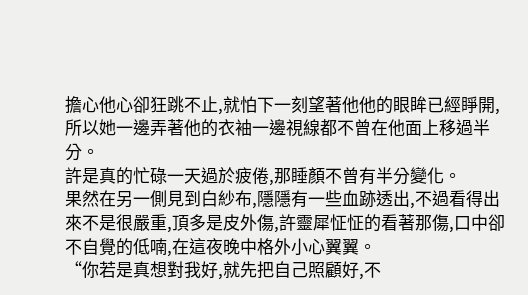擔心他心卻狂跳不止,就怕下一刻望著他他的眼眸已經睜開,所以她一邊弄著他的衣袖一邊視線都不曾在他面上移過半分。
許是真的忙碌一天過於疲倦,那睡顏不曾有半分變化。
果然在另一側見到白紗布,隱隱有一些血跡透出,不過看得出來不是很嚴重,頂多是皮外傷,許靈犀怔怔的看著那傷,口中卻不自覺的低喃,在這夜晚中格外小心翼翼。
“你若是真想對我好,就先把自己照顧好,不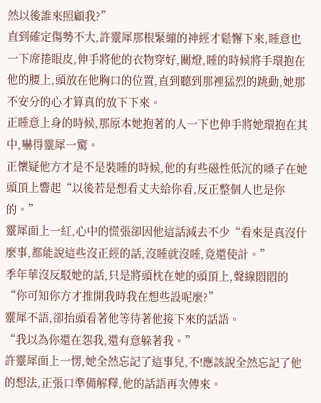然以後誰來照顧我?”
直到確定傷勢不大,許靈犀那根緊繃的神經才鬆懈下來,睡意也一下席捲眼皮,伸手將他的衣物穿好,關燈,睡的時候將手環抱在他的腰上,頭放在他胸口的位置,直到聽到那裡猛烈的跳動,她那不安分的心才算真的放下下來。
正睡意上身的時候,那原本她抱著的人一下也伸手將她環抱在其中,嚇得靈犀一驚。
正懷疑他方才是不是裝睡的時候,他的有些磁性低沉的嗓子在她頭頂上響起“以後若是想看丈夫給你看,反正整個人也是你的。”
靈犀面上一紅,心中的慌張卻因他這話減去不少“看來是真沒什麼事,都能說這些沒正經的話,沒睡就沒睡,竟還使計。”
季年華沒反駁她的話,只是將頭枕在她的頭頂上,聲線悶悶的“你可知你方才推開我時我在想些設呢麼?”
靈犀不語,卻抬頭看著他等待著他接下來的話語。
“我以為你還在怨我,還有意躲著我。”
許靈犀面上一愣,她全然忘記了這事兒,不!應該說全然忘記了他的想法,正張口準備解釋,他的話語再次傳來。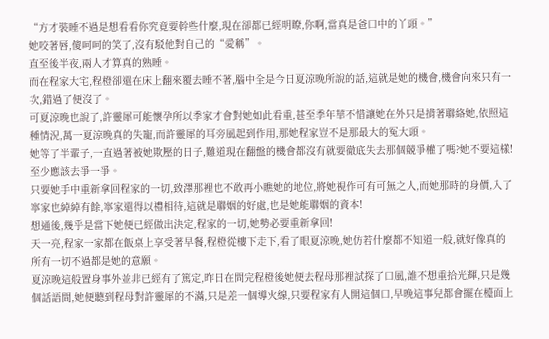“方才裝睡不過是想看看你究竟要幹些什麼,現在卻都已經明瞭,你啊,當真是爸口中的丫頭。”
她咬著唇,傻呵呵的笑了,沒有駁他對自己的“愛稱”。
直至後半夜,兩人才算真的熟睡。
而在程家大宅,程橙卻還在床上翻來覆去睡不著,腦中全是今日夏涼晚所說的話,這就是她的機會,機會向來只有一次,錯過了便沒了。
可夏涼晚也說了,許靈犀可能懷孕所以季家才會對她如此看重,甚至季年華不惜讓她在外只是揹著聯絡她,依照這種情況,萬一夏涼晚真的失寵,而許靈犀的耳旁風起到作用,那她程家豈不是那最大的冤大頭。
她等了半輩子,一直過著被她欺壓的日子,難道現在翻盤的機會都沒有就要徹底失去那個競爭權了嗎?她不要這樣!至少應該去爭一爭。
只要她手中重新拿回程家的一切,致澤那裡也不敢再小瞧她的地位,將她視作可有可無之人,而她那時的身價,入了寧家也綽綽有餘,寧家還得以禮相待,這就是聯姻的好處,也是她能聯姻的資本!
想通後,幾乎是當下她便已經做出決定,程家的一切,她勢必要重新拿回!
天一亮,程家一家都在飯桌上享受著早餐,程橙從樓下走下,看了眼夏涼晚,她仿若什麼都不知道一般,就好像真的所有一切不過都是她的意願。
夏涼晚這般置身事外並非已經有了篤定,昨日在問完程橙後她便去程母那裡試探了口風,誰不想重拾光輝,只是幾個話語間,她便聽到程母對許靈犀的不滿,只是差一個導火線,只要程家有人開這個口,早晚這事兒都會擺在檯面上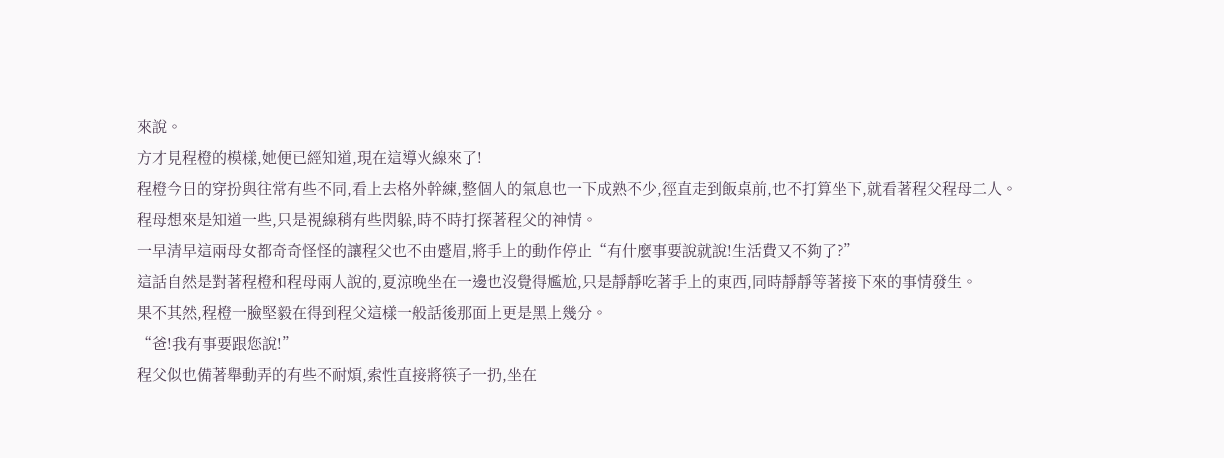來說。
方才見程橙的模樣,她便已經知道,現在這導火線來了!
程橙今日的穿扮與往常有些不同,看上去格外幹練,整個人的氣息也一下成熟不少,徑直走到飯桌前,也不打算坐下,就看著程父程母二人。
程母想來是知道一些,只是視線稍有些閃躲,時不時打探著程父的神情。
一早清早這兩母女都奇奇怪怪的讓程父也不由蹙眉,將手上的動作停止“有什麼事要說就說!生活費又不夠了?”
這話自然是對著程橙和程母兩人說的,夏涼晚坐在一邊也沒覺得尷尬,只是靜靜吃著手上的東西,同時靜靜等著接下來的事情發生。
果不其然,程橙一臉堅毅在得到程父這樣一般話後那面上更是黑上幾分。
“爸!我有事要跟您說!”
程父似也備著舉動弄的有些不耐煩,索性直接將筷子一扔,坐在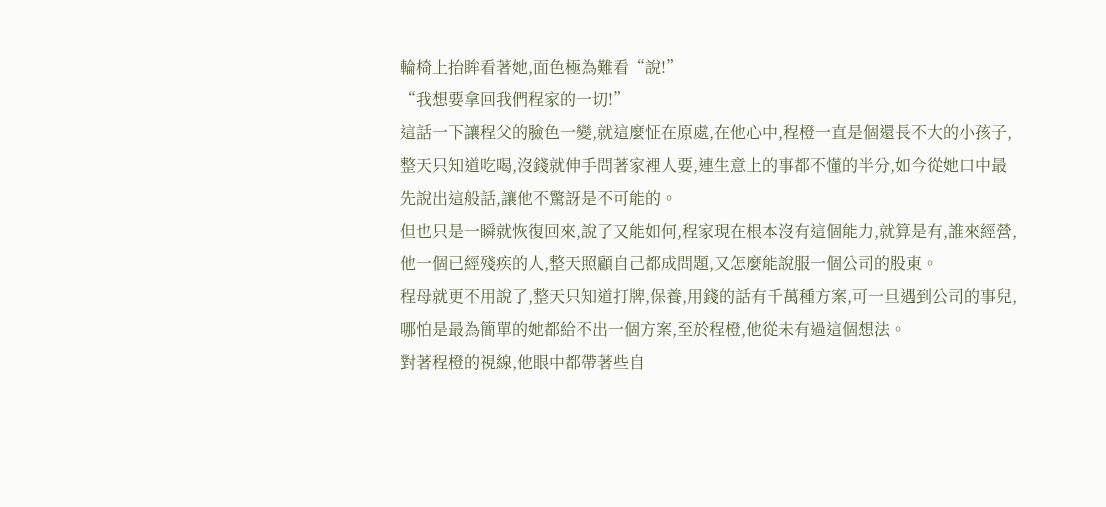輪椅上抬眸看著她,面色極為難看“說!”
“我想要拿回我們程家的一切!”
這話一下讓程父的臉色一變,就這麼怔在原處,在他心中,程橙一直是個還長不大的小孩子,整天只知道吃喝,沒錢就伸手問著家裡人要,連生意上的事都不懂的半分,如今從她口中最先說出這般話,讓他不驚訝是不可能的。
但也只是一瞬就恢復回來,說了又能如何,程家現在根本沒有這個能力,就算是有,誰來經營,他一個已經殘疾的人,整天照顧自己都成問題,又怎麼能說服一個公司的股東。
程母就更不用說了,整天只知道打牌,保養,用錢的話有千萬種方案,可一旦遇到公司的事兒,哪怕是最為簡單的她都給不出一個方案,至於程橙,他從未有過這個想法。
對著程橙的視線,他眼中都帶著些自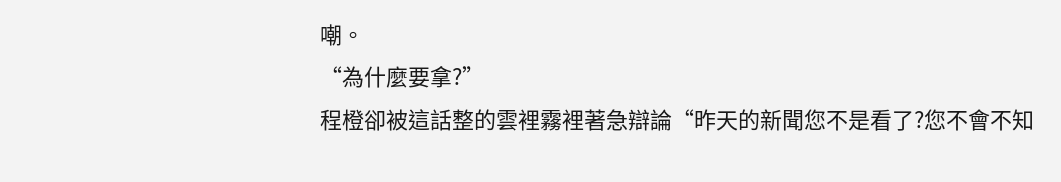嘲。
“為什麼要拿?”
程橙卻被這話整的雲裡霧裡著急辯論“昨天的新聞您不是看了?您不會不知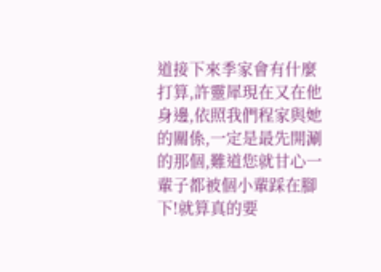道接下來季家會有什麼打算,許靈犀現在又在他身邊,依照我們程家與她的關係,一定是最先開涮的那個,難道您就甘心一輩子都被個小輩踩在腳下!就算真的要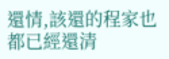還情,該還的程家也都已經還清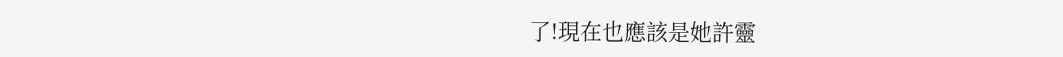了!現在也應該是她許靈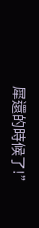犀還的時候了!”